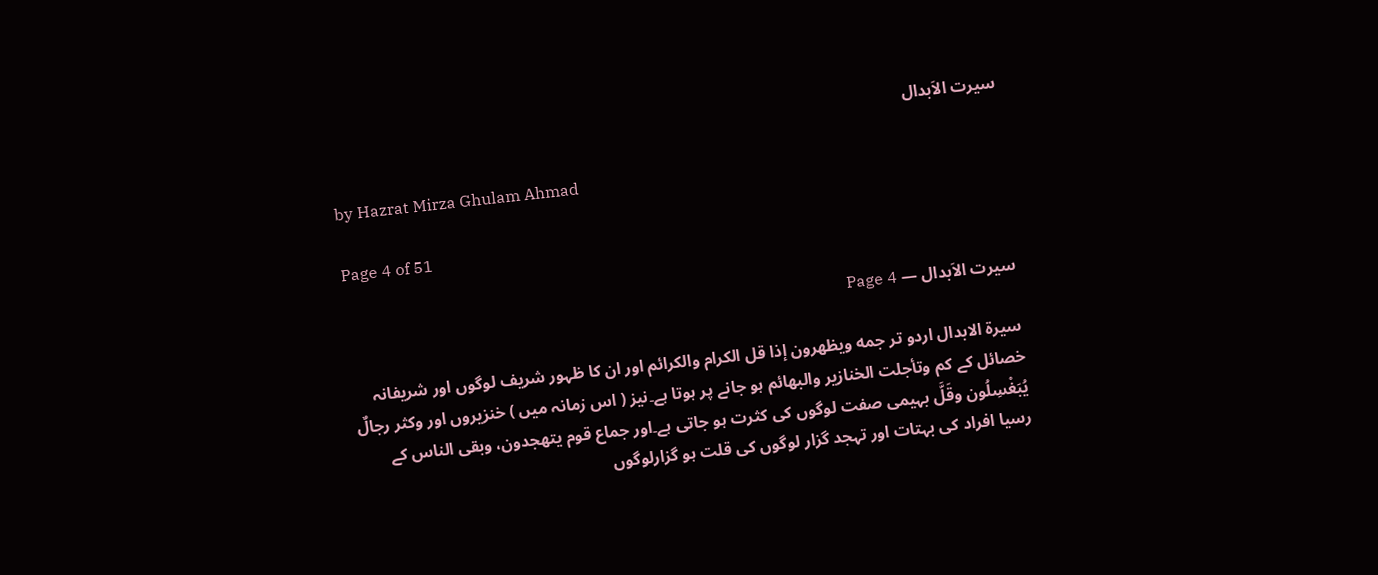سیرت الاَبدال

by Hazrat Mirza Ghulam Ahmad

Page 4 of 51

سیرت الاَبدال — Page 4

سيرة الابدال اردو تر جمه ويظهرون إذا قل الكرام والكرائم اور ان کا ظہور شریف لوگوں اور شریفانہ خصائل کے کم وتأجلت الخنازير والبهائم ہو جانے پر ہوتا ہے۔نیز ( اس زمانہ میں ) خنزیروں اور وكثر رجالٌ يُبَغْسِلُون وقَلَّ بہیمی صفت لوگوں کی کثرت ہو جاتی ہے۔اور جماع قوم يتهجدون، وبقى الناس کے رسیا افراد کی بہتات اور تہجد گزار لوگوں کی قلت ہو گزارلوگوں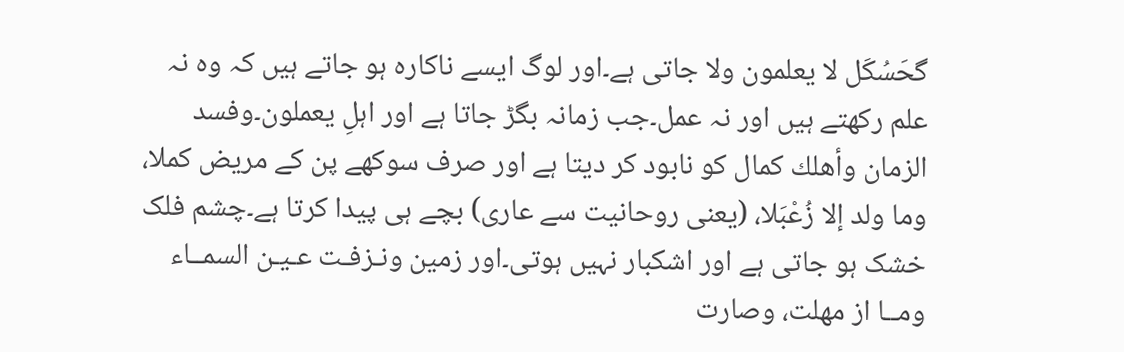گحَسُكَل لا يعلمون ولا جاتی ہے۔اور لوگ ایسے ناکارہ ہو جاتے ہیں کہ وہ نہ علم رکھتے ہیں اور نہ عمل۔جب زمانہ بگڑ جاتا ہے اور اہلِ يعملون۔وفسد الزمان وأهلك کمال کو نابود کر دیتا ہے اور صرف سوکھے پن کے مریض كملا، وما ولد إلا زُعْبَلا، (یعنی روحانیت سے عاری) بچے ہی پیدا کرتا ہے۔چشم فلک خشک ہو جاتی ہے اور اشکبار نہیں ہوتی۔اور زمین ونـزفـت عـيـن السمــاء ومــا از مهلت، وصارت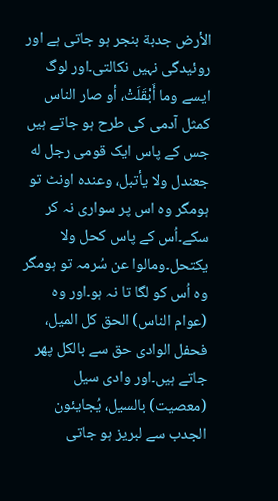الأرض جدبة بنجر ہو جاتی ہے اور روئیدگی نہیں نکالتی۔اور لوگ ایسے وما أَبْقَلَتْ، أو صار الناس كمثل آدمی کی طرح ہو جاتے ہیں جس کے پاس ایک قومی رجل له جعندل ولا يأتبل، وعنده اونٹ تو ہومگر وہ اس پر سواری نہ کر سکے۔اُس کے پاس كحل ولا يكتحل۔ومالوا عن سُرمہ تو ہومگر وہ اُس کو لگا تا نہ ہو۔اور وہ (عوام الناس) الحق كل الميل، فحفل الوادی حق سے بالکل پھر جاتے ہیں۔اور وادی سیل (معصیت) بالسيل، يُجايئون الجدب سے لبریز ہو جاتی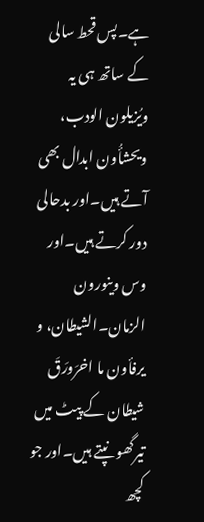ہے۔پس قحط سالی کے ساتھ ہی یہ ويُزيلون الودب، ويحشأُون ابدال بھی آتے ہیں۔اور بدحالی دور کرتے ہیں۔اور وس وينورون الزمان۔الشيطان، و يرفأون ما اخرَورَقَ شیطان کے پیٹ میں تیرگھو نپتے ہیں۔اور جو کچھ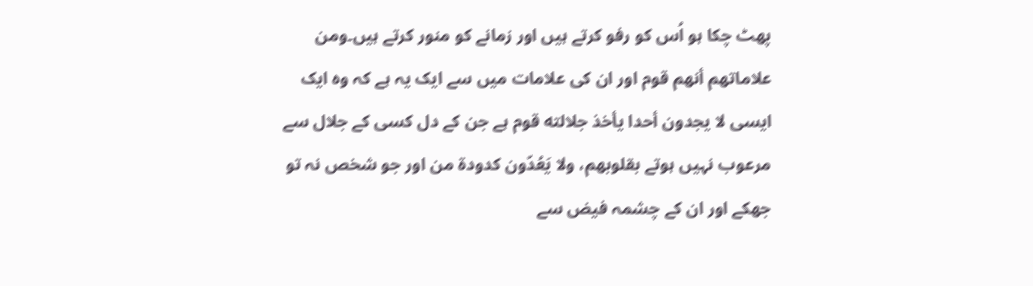پھٹ چکا ہو اُس کو رفو کرتے ہیں اور زمانے کو منور کرتے ہیں۔ومن علاماتهم أنهم قوم اور ان کی علامات میں سے ایک یہ ہے کہ وہ ایک ایسی لا يجدون أحدا يأخذ جلالته قوم ہے جن کے دل کسی کے جلال سے مرعوب نہیں ہوتے بقلوبهم، ولا يَعُدّون كدودة من اور جو شخص نہ تو جھکے اور ان کے چشمہ فیض سے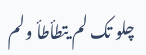چلو تک لم يتطأطأ ولم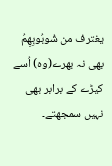يغترف من شُوبُوبِهِمُ بھی نہ بھرے(وہ) اُسے کیڑے کے برابر بھی نہیں سمجھتے۔